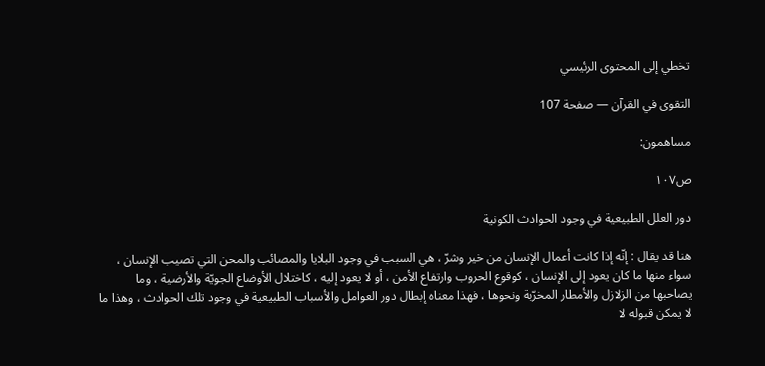تخطي إلى المحتوى الرئيسي

التقوى في القرآن — صفحة 107

مساهمون:

ص١٠٧

دور العلل الطبيعية في وجود الحوادث الكونية

هنا قد يقال : إنّه إذا كانت أعمال الإنسان من خير وشرّ ، هي السبب في وجود البلايا والمصائب والمحن التي تصيب الإنسان ، سواء منها ما كان يعود إلى الإنسان ، كوقوع الحروب وارتفاع الأمن ، أو لا يعود إليه ، كاختلال الأوضاع الجويّة والأرضية ، وما يصاحبها من الزلازل والأمطار المخرّبة ونحوها ، فهذا معناه إبطال دور العوامل والأسباب الطبيعية في وجود تلك الحوادث ، وهذا ما لا يمكن قبوله لا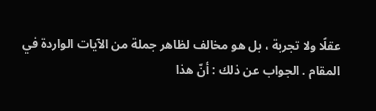عقلًا ولا تجربة ، بل هو مخالف لظاهر جملة من الآيات الواردة في المقام . الجواب عن ذلك : أنّ هذا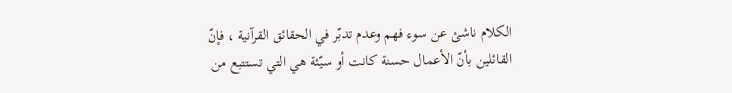الكلام ناشئ عن سوء فهم وعدم تدبّر في الحقائق القرآنية ، فإنّ القائلين بأنّ الأعمال حسنة كانت أو سيّئة هي التي تستتبع من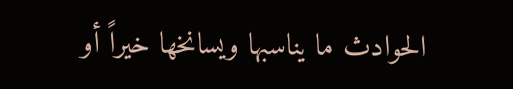الحوادث ما يناسبها ويسانخها خيراً أو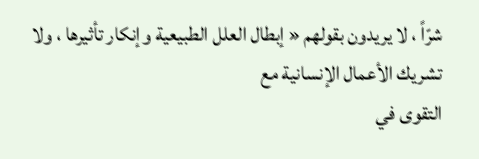شرّاً ، لا يريدون بقولهم « إبطال العلل الطبيعية وإنكار تأثيرها ، ولا تشريك الأعمال الإنسانية مع
التقوى في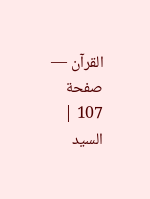القرآن — صفحة 107 | السيد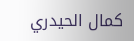كمال الحيدري